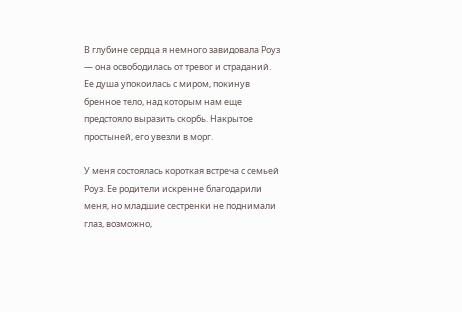В глубине сердца я немного завидовала Роуз — она освободилась от тревог и страданий. Ее душа упокоилась с миром, покинув бренное тело, над которым нам еще предстояло выразить скорбь. Накрытое простыней, его увезли в морг.

У меня состоялась короткая встреча с семьей Роуз. Ее родители искренне благодарили меня, но младшие сестренки не поднимали глаз, возможно,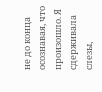не до конца осознавая, что произошло. Я сдерживала слезы,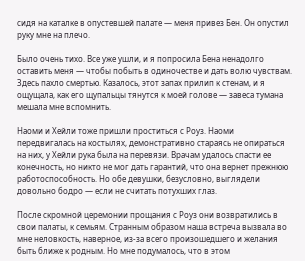сидя на каталке в опустевшей палате — меня привез Бен. Он опустил руку мне на плечо.

Было очень тихо. Все уже ушли, и я попросила Бена ненадолго оставить меня — чтобы побыть в одиночестве и дать волю чувствам. Здесь пахло смертью. Казалось, этот запах прилип к стенам, и я ощущала, как его щупальцы тянутся к моей голове — завеса тумана мешала мне вспомнить.

Наоми и Хейли тоже пришли проститься с Роуз. Наоми передвигалась на костылях, демонстративно стараясь не опираться на них, у Хейли рука была на перевязи. Врачам удалось спасти ее конечность, но никто не мог дать гарантий, что она вернет прежнюю работоспособность. Но обе девушки, безусловно, выглядели довольно бодро — если не считать потухших глаз.

После скромной церемонии прощания с Роуз они возвратились в свои палаты, к семьям. Странным образом наша встреча вызвала во мне неловкость, наверное, из-за всего произошедшего и желания быть ближе к родным. Но мне подумалось, что в этом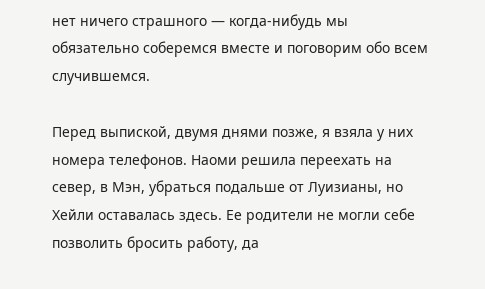нет ничего страшного — когда-нибудь мы обязательно соберемся вместе и поговорим обо всем случившемся.

Перед выпиской, двумя днями позже, я взяла у них номера телефонов. Наоми решила переехать на север, в Мэн, убраться подальше от Луизианы, но Хейли оставалась здесь. Ее родители не могли себе позволить бросить работу, да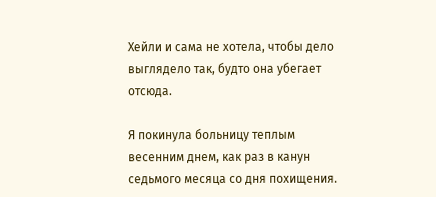Хейли и сама не хотела, чтобы дело выглядело так, будто она убегает отсюда.

Я покинула больницу теплым весенним днем, как раз в канун седьмого месяца со дня похищения.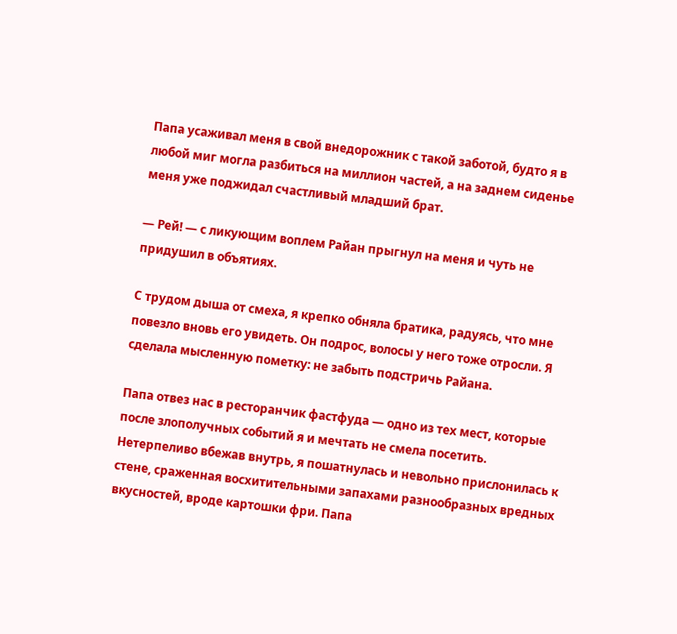Папа усаживал меня в свой внедорожник с такой заботой, будто я в любой миг могла разбиться на миллион частей, а на заднем сиденье меня уже поджидал счастливый младший брат.

— Рей! — с ликующим воплем Райан прыгнул на меня и чуть не придушил в объятиях.

С трудом дыша от смеха, я крепко обняла братика, радуясь, что мне повезло вновь его увидеть. Он подрос, волосы у него тоже отросли. Я сделала мысленную пометку: не забыть подстричь Райана.

Папа отвез нас в ресторанчик фастфуда — одно из тех мест, которые после злополучных событий я и мечтать не смела посетить. Нетерпеливо вбежав внутрь, я пошатнулась и невольно прислонилась к стене, сраженная восхитительными запахами разнообразных вредных вкусностей, вроде картошки фри. Папа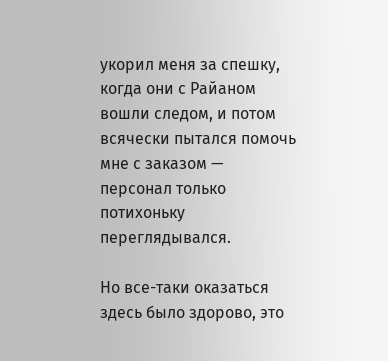укорил меня за спешку, когда они с Райаном вошли следом, и потом всячески пытался помочь мне с заказом — персонал только потихоньку переглядывался.

Но все-таки оказаться здесь было здорово, это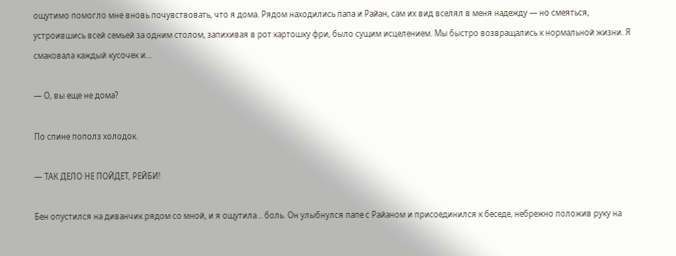ощутимо помогло мне вновь почувствовать, что я дома. Рядом находились папа и Райан, сам их вид вселял в меня надежду — но смеяться, устроившись всей семьей за одним столом, запихивая в рот картошку фри, было сущим исцелением. Мы быстро возвращались к нормальной жизни. Я смаковала каждый кусочек и…

— О, вы еще не дома?

По спине пополз холодок.

— ТАК ДЕЛО НЕ ПОЙДЕТ, РЕЙБИ!

Бен опустился на диванчик рядом со мной, и я ощутила… боль. Он улыбнулся папе с Райаном и присоединился к беседе, небрежно положив руку на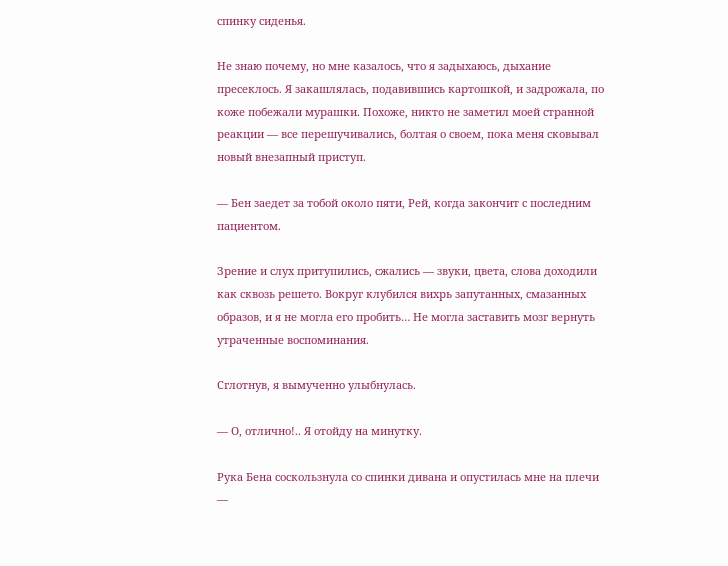спинку сиденья.

Не знаю почему, но мне казалось, что я задыхаюсь, дыхание пресеклось. Я закашлялась, подавившись картошкой, и задрожала, по коже побежали мурашки. Похоже, никто не заметил моей странной реакции — все перешучивались, болтая о своем, пока меня сковывал новый внезапный приступ.

— Бен заедет за тобой около пяти, Рей, когда закончит с последним пациентом.

Зрение и слух притупились, сжались — звуки, цвета, слова доходили как сквозь решето. Вокруг клубился вихрь запутанных, смазанных образов, и я не могла его пробить… Не могла заставить мозг вернуть утраченные воспоминания.

Сглотнув, я вымученно улыбнулась.

— О, отлично!.. Я отойду на минутку.

Рука Бена соскользнула со спинки дивана и опустилась мне на плечи —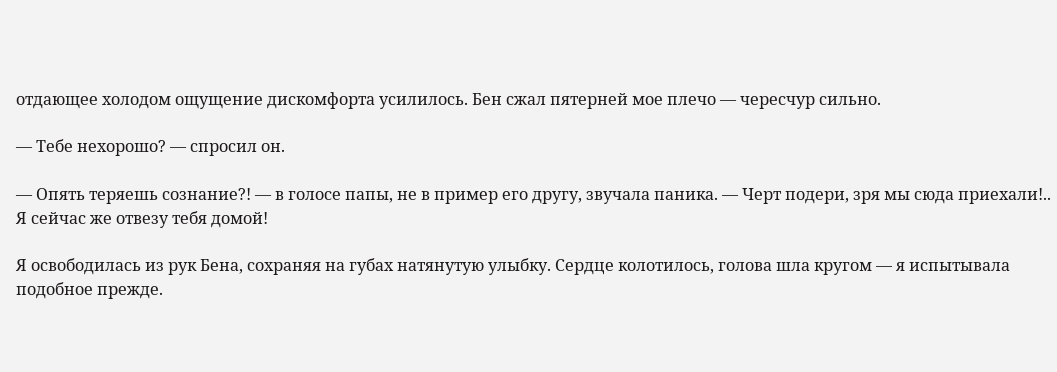отдающее холодом ощущение дискомфорта усилилось. Бен сжал пятерней мое плечо — чересчур сильно.

— Тебе нехорошо? — спросил он.

— Опять теряешь сознание?! — в голосе папы, не в пример его другу, звучала паника. — Черт подери, зря мы сюда приехали!.. Я сейчас же отвезу тебя домой!

Я освободилась из рук Бена, сохраняя на губах натянутую улыбку. Сердце колотилось, голова шла кругом — я испытывала подобное прежде.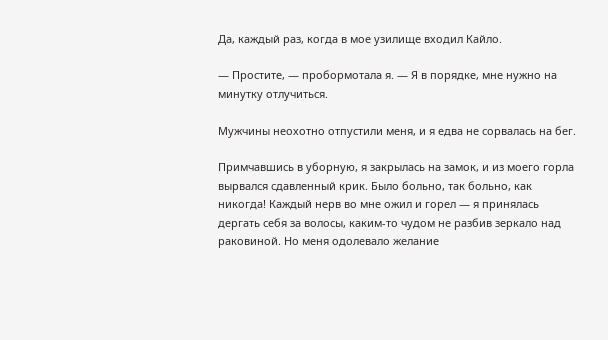Да, каждый раз, когда в мое узилище входил Кайло.

— Простите, — пробормотала я. — Я в порядке, мне нужно на минутку отлучиться.

Мужчины неохотно отпустили меня, и я едва не сорвалась на бег.

Примчавшись в уборную, я закрылась на замок, и из моего горла вырвался сдавленный крик. Было больно, так больно, как никогда! Каждый нерв во мне ожил и горел — я принялась дергать себя за волосы, каким-то чудом не разбив зеркало над раковиной. Но меня одолевало желание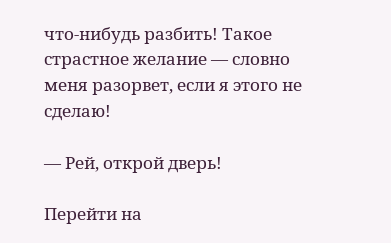что-нибудь разбить! Такое страстное желание — словно меня разорвет, если я этого не сделаю!

— Рей, открой дверь!

Перейти на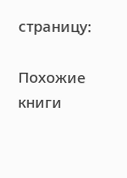страницу:

Похожие книги